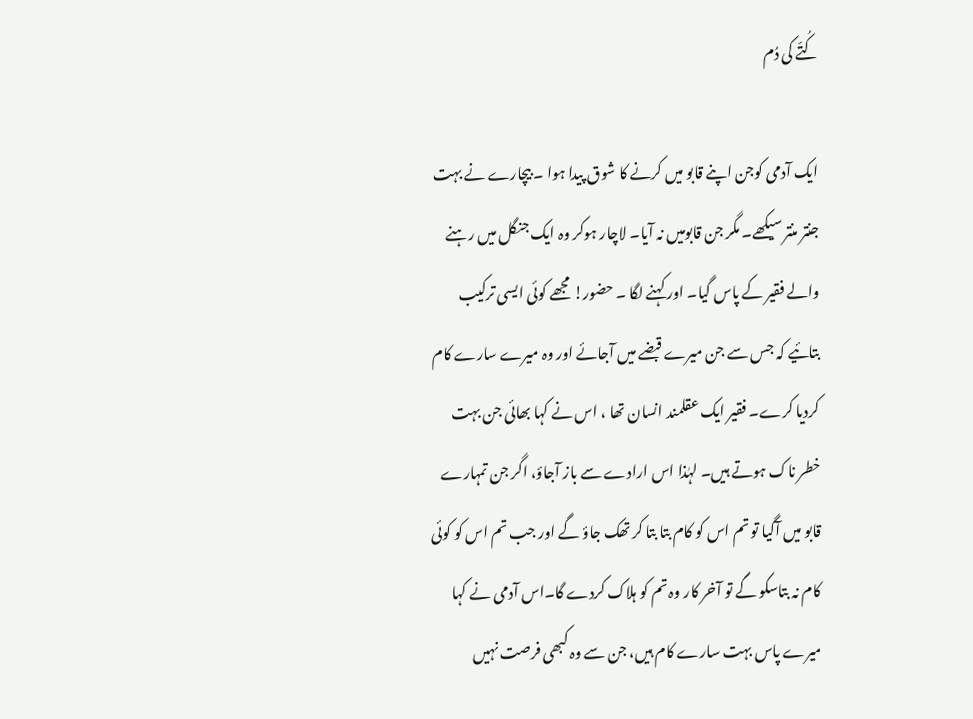کُتّے کی دُم

ایک آدمی کوجن اپنے قابو میں کرنے کا شوق پیدا ہوا ۔ بیچارے نے بہت جنتر منتر سیکھے۔ مگر جن قابومیں نہ آیا۔ لاچار ہوکر وہ ایک جنگل میں رہنے والے فقیر کے پاس گیا۔ اور کہنے لگا ۔ حضور! مجھے کوئی ایسی ترکیب بتائیے کہ جس سے جن میرے قبضے میں آجائے اور وہ میرے سارے کام کردیا کرے۔ فقیر ایک عقلمند انسان تھا ، اس نے کہا بھائی جن بہت خطر ناک ہوتے ہیں۔ لہٰذا اس ارادے سے باز آجاؤ، اگر جن تمہارے قابو میں آگیا تو تم اس کو کام بتا بتا کر تھک جاؤ گے اور جب تم اس کو کوئی کام نہ بتاسکو گے تو آخر کار وہ تم کو ہلاک کردے گا۔اس آدمی نے کہا میرے پاس بہت سارے کام ہیں، جن سے وہ کبھی فرصت نہیں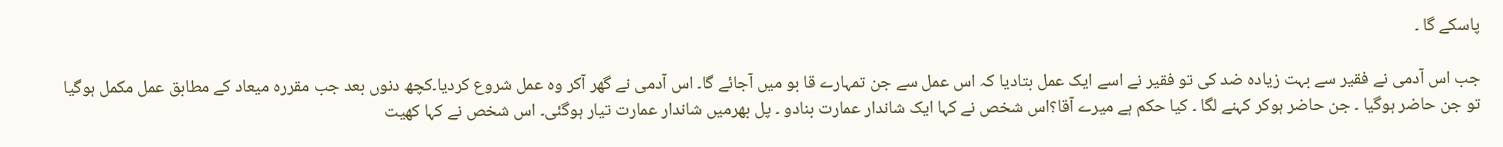پاسکے گا ۔

جب اس آدمی نے فقیر سے بہت زیادہ ضد کی تو فقیر نے اسے ایک عمل بتادیا کہ اس عمل سے جن تمہارے قا بو میں آجائے گا۔ اس آدمی نے گھر آکر وہ عمل شروع کردیا۔کچھ دنوں بعد جب مقررہ میعاد کے مطابق عمل مکمل ہوگیا تو جن حاضر ہوگیا ۔ جن حاضر ہوکر کہنے لگا ۔ کیا حکم ہے میرے آقا؟اس شخص نے کہا ایک شاندار عمارت بنادو ۔ پل بھرمیں شاندار عمارت تیار ہوگئی۔ اس شخص نے کہا کھیت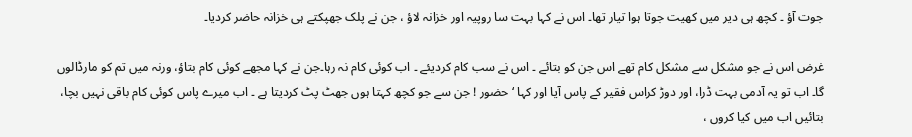جوت آؤ ۔ کچھ ہی دیر میں کھیت جوتا ہوا تیار تھا۔ اس نے کہا بہت سا روپیہ اور خزانہ لاؤ ، جن نے پلک جھپکتے ہی خزانہ حاضر کردیا۔

غرض اس نے جو مشکل سے مشکل کام تھے اس جن کو بتائے ۔ اس نے سب کام کردیئے ۔ اب کوئی کام نہ رہا۔جن نے کہا مجھے کوئی کام بتاؤ، ورنہ میں تم کو مارڈالوں گا۔ اب تو یہ آدمی بہت ڈرا، اور دوڑ کراس فقیر کے پاس آیا اور کہا ‘ حضور ! جن سے جو کچھ کہتا ہوں جھٹ پٹ کردیتا ہے ۔ اب میرے پاس کوئی کام باقی نہیں بچا، بتائیں اب میں کیا کروں ،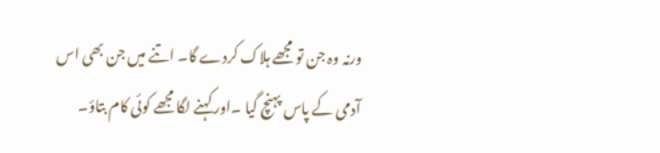ورنہ وہ جن تو مجھے ہلاک کردے گا۔ اتنے میں جن بھی اس آدمی کے پاس پہنچ گیا ۔اور کہنے لگا مجھے کوئی کام بتاؤ۔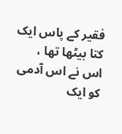فقیر کے پاس ایک کتا بیٹھا تھا ، اس نے اس آدمی کو ایک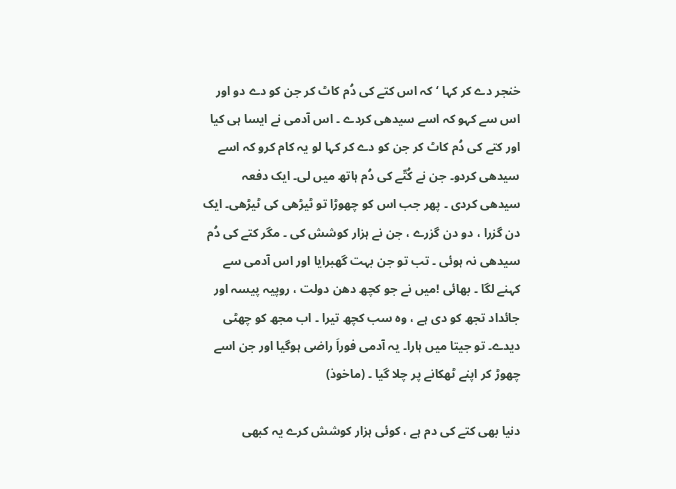خنجر دے کر کہا ‘ کہ اس کتے کی دُم کاٹ کر جن کو دے دو اور اس سے کہو کہ اسے سیدھی کردے ۔ اس آدمی نے ایسا ہی کیا اور کتے کی دُم کاٹ کر جن کو دے کر کہا لو یہ کام کرو کہ اسے سیدھی کردو۔ جن نے کُتّے کی دُم ہاتھ میں لی۔ ایک دفعہ سیدھی کردی ۔ پھر جب اس کو چھوڑا تو ٹیڑھی کی ٹیڑھی۔ ایک دن گزرا ، دو دن گزرے ، جن نے ہزار کوشش کی ۔ مگر کتے کی دُم سیدھی نہ ہوئی ۔ تب تو جن بہت گھبرایا اور اس آدمی سے کہنے لگا ۔ بھائی !میں نے جو کچھ دھن دولت ، روپیہ پیسہ اور جائداد تجھ کو دی ہے ، وہ سب کچھ تیرا ۔ اب مجھ کو چھٹی دیدے۔ تو جیتا میں ہارا۔ یہ آدمی فوراَ راضی ہوگیا اور جن اسے چھوڑ کر اپنے ٹھکانے پر چلا گیا ۔ (ماخوذ)

دنیا بھی کتے کی دم ہے ، کوئی ہزار کوشش کرے یہ کبھی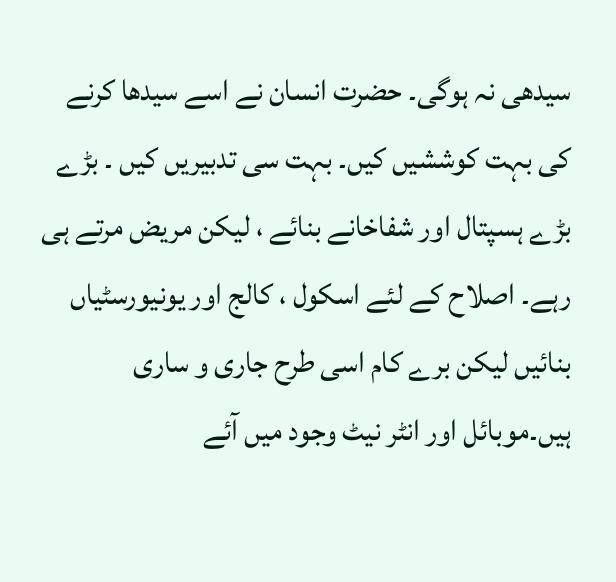سیدھی نہ ہوگی۔ حضرت انسان نے اسے سیدھا کرنے کی بہت کوششیں کیں۔ بہت سی تدبیریں کیں ۔ بڑے بڑے ہسپتال اور شفاخانے بنائے ، لیکن مریض مرتے ہی رہے۔ اصلاح کے لئے اسکول ، کالج اور یونیورسٹیاں بنائیں لیکن برے کام اسی طرح جاری و ساری ہیں۔موبائل اور انٹر نیٹ وجود میں آئے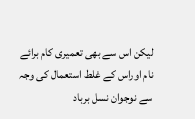لیکن اس سے بھی تعمیری کام برائے نام اوراس کے غلط استعمال کی وجہ سے نوجوان نسل برباد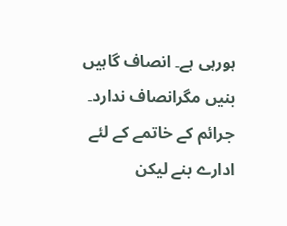ہورہی ہے۔ انصاف گاہیں بنیں مگرانصاف ندارد۔ جرائم کے خاتمے کے لئے ادارے بنے لیکن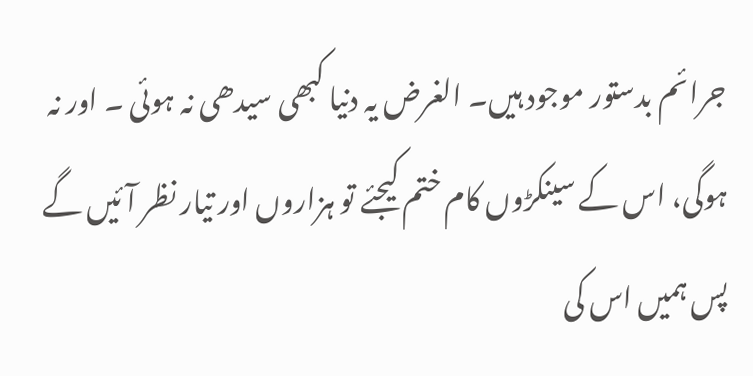جرائم بدستور موجود ہیں۔ الغرض یہ دنیا کبھی سیدھی نہ ہوئی ۔ اور نہ ہوگی، اس کے سینکڑوں کام ختم کیجئے تو ہزاروں اور تیار نظر آئیں گے پس ہمیں اس کی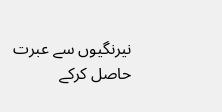نیرنگیوں سے عبرت حاصل کرکے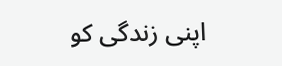اپنی زندگی کو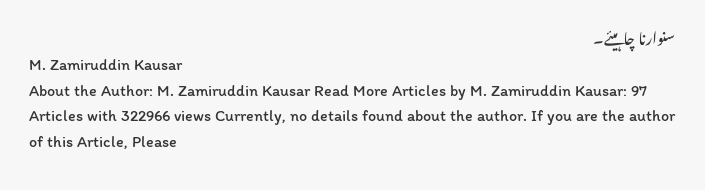سنوارنا چاہیئے۔
M. Zamiruddin Kausar
About the Author: M. Zamiruddin Kausar Read More Articles by M. Zamiruddin Kausar: 97 Articles with 322966 views Currently, no details found about the author. If you are the author of this Article, Please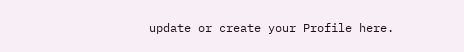update or create your Profile here.